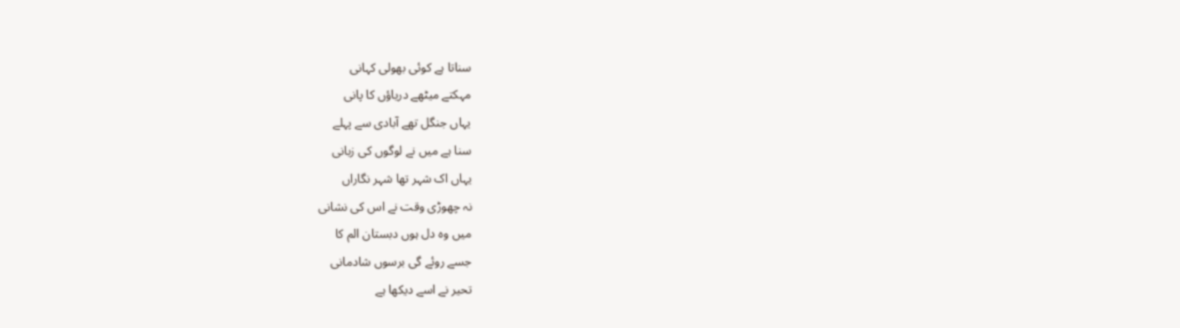سناتا ہے کوئی بھولی کہانی
مہکتے میٹھے دریاؤں کا پانی
یہاں جنگل تھے آبادی سے پہلے
سنا ہے میں نے لوگوں کی زبانی
یہاں اک شہر تھا شہر نگاراں
نہ چھوڑی وقت نے اس کی نشانی
میں وہ دل ہوں دبستان الم کا
جسے روئے گی برسوں شادمانی
تحیر نے اسے دیکھا ہے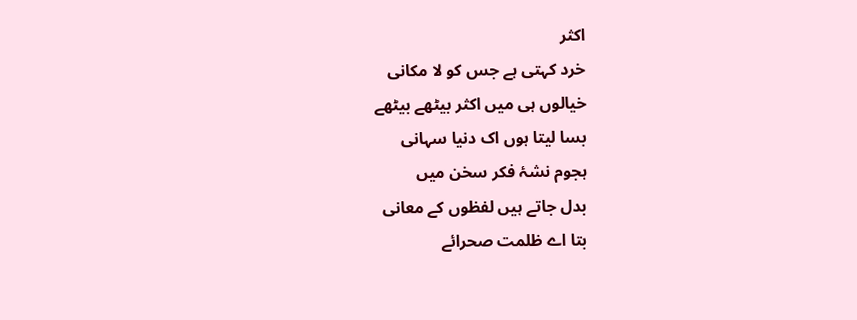اکثر
خرد کہتی ہے جس کو لا مکانی
خیالوں ہی میں اکثر بیٹھے بیٹھے
بسا لیتا ہوں اک دنیا سہانی
ہجوم نشۂ فکر سخن میں
بدل جاتے ہیں لفظوں کے معانی
بتا اے ظلمت صحرائے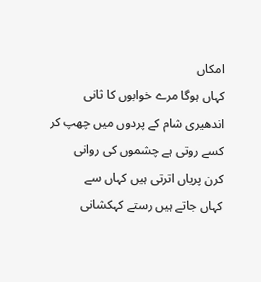امکاں
کہاں ہوگا مرے خوابوں کا ثانی
اندھیری شام کے پردوں میں چھپ کر
کسے روتی ہے چشموں کی روانی
کرن پریاں اترتی ہیں کہاں سے
کہاں جاتے ہیں رستے کہکشانی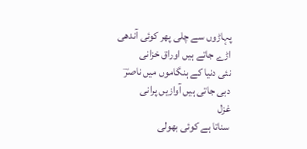پہاڑوں سے چلی پھر کوئی آندھی
اڑے جاتے ہیں اوراق خزانی
نئی دنیا کے ہنگاموں میں ناصرؔ
دبی جاتی ہیں آوازیں پرانی
غزل
سناتا ہے کوئی بھولی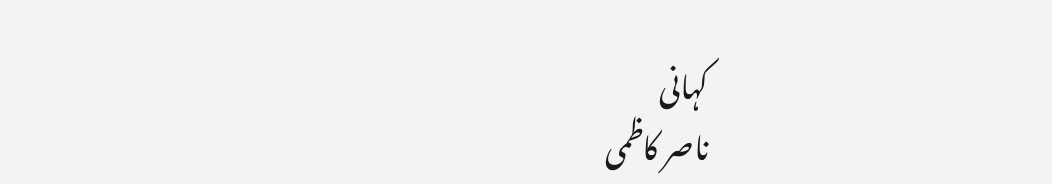کہانی
ناصر کاظمی